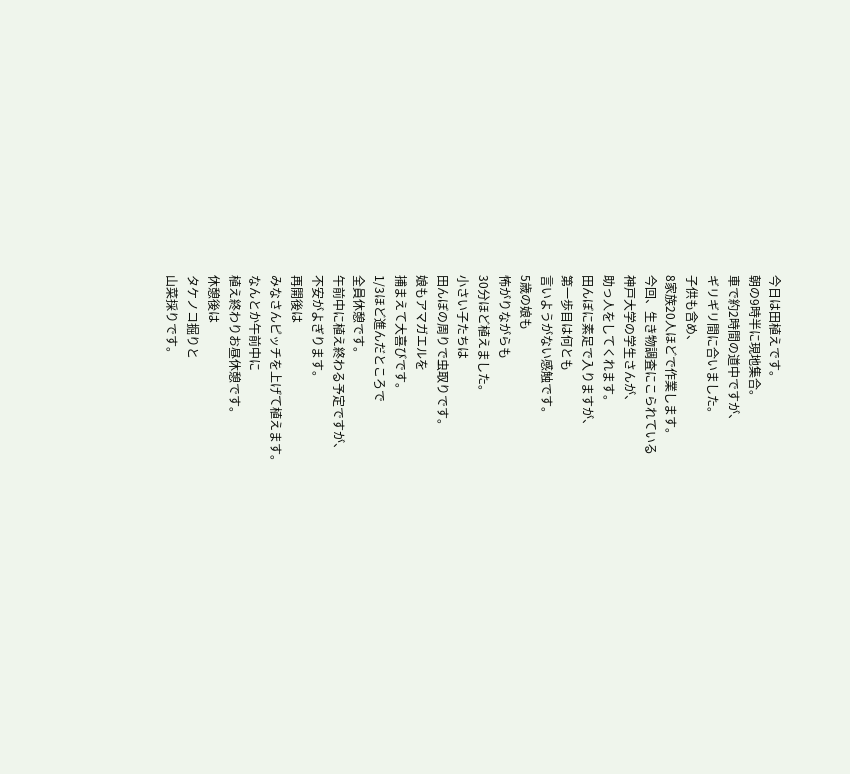今日は田植えです。
朝の9時半に現地集合。
車で約2時間の道中ですが、
ギリギリ間に合いました。
子供も含め、
8家族20人ほどで作業します。
今回、生き物調査にこられている
神戸大学の学生さんが、
助っ人をしてくれます。
田んぼに素足で入りますが、
第一歩目は何とも
言いようがない感触です。
5歳の娘も
怖がりながらも
30分ほど植えました。
小さい子たちは
田んぼの周りで虫取りです。
娘もアマガエルを
捕まえて大喜びです。
1/3ほど進んだところで
全員休憩です。
午前中に植え終わる予定ですが、
不安がよぎります。
再開後は
みなさんピッチを上げて植えます。
なんとか午前中に
植え終わりお昼休憩です。
休憩後は
タケノコ掘りと
山菜採りです。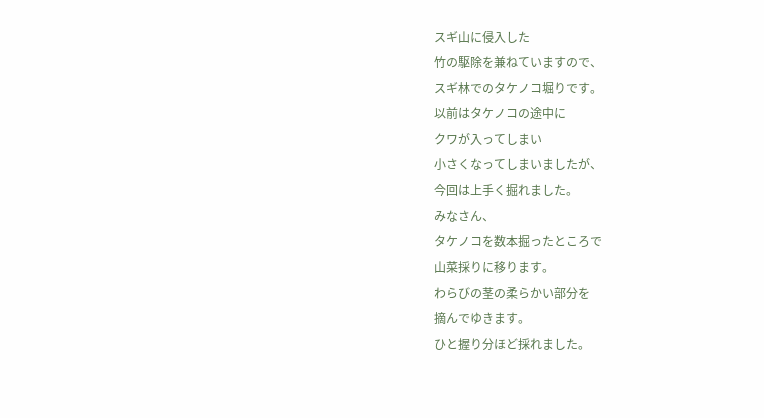スギ山に侵入した
竹の駆除を兼ねていますので、
スギ林でのタケノコ堀りです。
以前はタケノコの途中に
クワが入ってしまい
小さくなってしまいましたが、
今回は上手く掘れました。
みなさん、
タケノコを数本掘ったところで
山菜採りに移ります。
わらびの茎の柔らかい部分を
摘んでゆきます。
ひと握り分ほど採れました。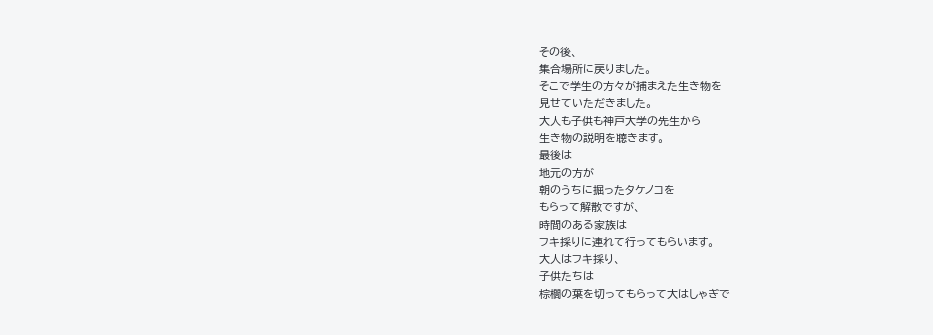その後、
集合場所に戻りました。
そこで学生の方々が捕まえた生き物を
見せていただきました。
大人も子供も神戸大学の先生から
生き物の説明を聴きます。
最後は
地元の方が
朝のうちに掘ったタケノコを
もらって解散ですが、
時間のある家族は
フキ採りに連れて行ってもらいます。
大人はフキ採り、
子供たちは
棕櫚の葉を切ってもらって大はしゃぎで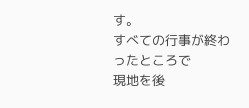す。
すべての行事が終わったところで
現地を後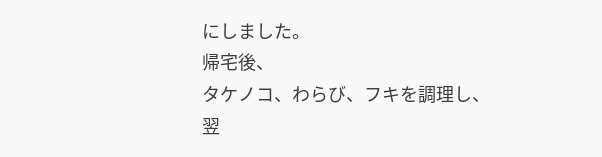にしました。
帰宅後、
タケノコ、わらび、フキを調理し、
翌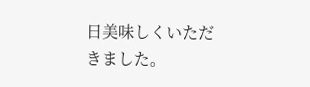日美味しくいただきました。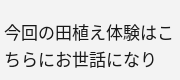今回の田植え体験はこちらにお世話になり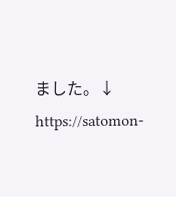ました。↓
https://satomon-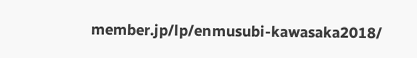member.jp/lp/enmusubi-kawasaka2018/